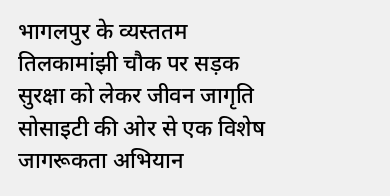भागलपुर के व्यस्ततम तिलकामांझी चौक पर सड़क सुरक्षा को लेकर जीवन जागृति सोसाइटी की ओर से एक विशेष जागरूकता अभियान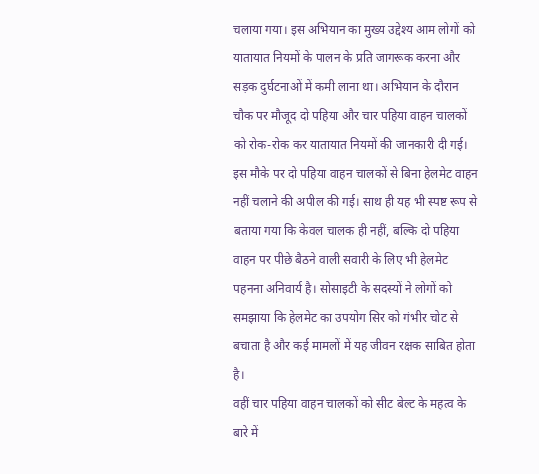चलाया गया। इस अभियान का मुख्य उद्देश्य आम लोगों को यातायात नियमों के पालन के प्रति जागरूक करना और सड़क दुर्घटनाओं में कमी लाना था। अभियान के दौरान चौक पर मौजूद दो पहिया और चार पहिया वाहन चालकों को रोक-रोक कर यातायात नियमों की जानकारी दी गई।
इस मौके पर दो पहिया वाहन चालकों से बिना हेलमेट वाहन नहीं चलाने की अपील की गई। साथ ही यह भी स्पष्ट रूप से बताया गया कि केवल चालक ही नहीं, बल्कि दो पहिया वाहन पर पीछे बैठने वाली सवारी के लिए भी हेलमेट पहनना अनिवार्य है। सोसाइटी के सदस्यों ने लोगों को समझाया कि हेलमेट का उपयोग सिर को गंभीर चोट से बचाता है और कई मामलों में यह जीवन रक्षक साबित होता है।
वहीं चार पहिया वाहन चालकों को सीट बेल्ट के महत्व के बारे में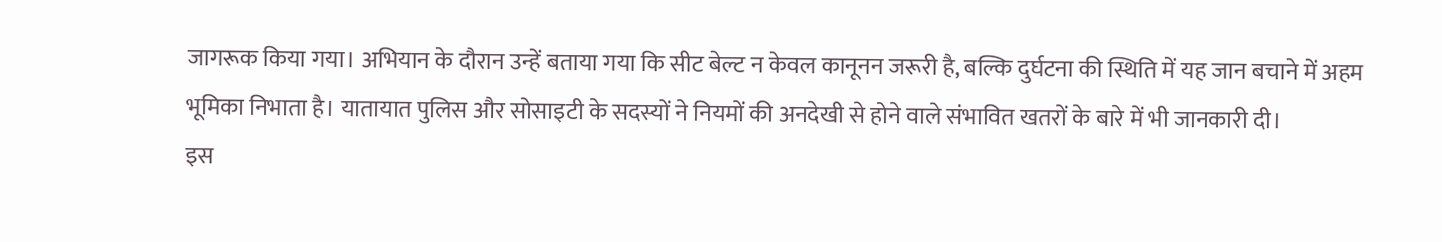जागरूक किया गया। अभियान के दौरान उन्हें बताया गया कि सीट बेल्ट न केवल कानूनन जरूरी है, बल्कि दुर्घटना की स्थिति में यह जान बचाने में अहम भूमिका निभाता है। यातायात पुलिस और सोसाइटी के सदस्यों ने नियमों की अनदेखी से होने वाले संभावित खतरों के बारे में भी जानकारी दी।
इस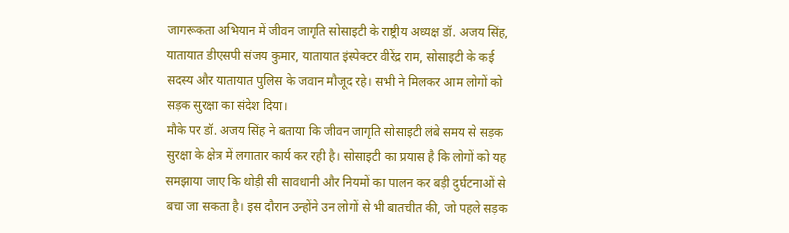जागरूकता अभियान में जीवन जागृति सोसाइटी के राष्ट्रीय अध्यक्ष डॉ. अजय सिंह, यातायात डीएसपी संजय कुमार, यातायात इंस्पेक्टर वीरेंद्र राम, सोसाइटी के कई सदस्य और यातायात पुलिस के जवान मौजूद रहे। सभी ने मिलकर आम लोगों को सड़क सुरक्षा का संदेश दिया।
मौके पर डॉ. अजय सिंह ने बताया कि जीवन जागृति सोसाइटी लंबे समय से सड़क सुरक्षा के क्षेत्र में लगातार कार्य कर रही है। सोसाइटी का प्रयास है कि लोगों को यह समझाया जाए कि थोड़ी सी सावधानी और नियमों का पालन कर बड़ी दुर्घटनाओं से बचा जा सकता है। इस दौरान उन्होंने उन लोगों से भी बातचीत की, जो पहले सड़क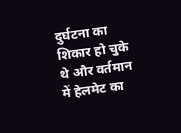दुर्घटना का शिकार हो चुके थे और वर्तमान में हेलमेट का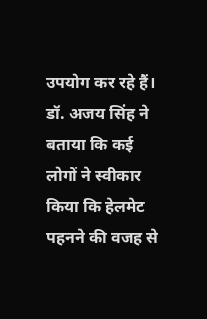उपयोग कर रहे हैं।
डॉ. अजय सिंह ने बताया कि कई लोगों ने स्वीकार किया कि हेलमेट पहनने की वजह से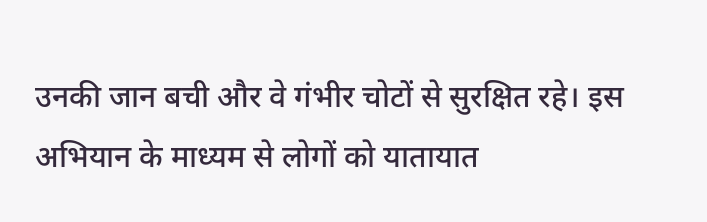उनकी जान बची और वे गंभीर चोटों से सुरक्षित रहे। इस अभियान के माध्यम से लोगों को यातायात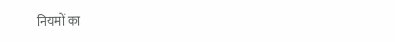नियमों का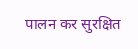पालन कर सुरक्षित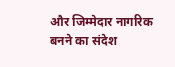और जिम्मेदार नागरिक बनने का संदेश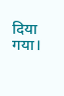दिया गया।